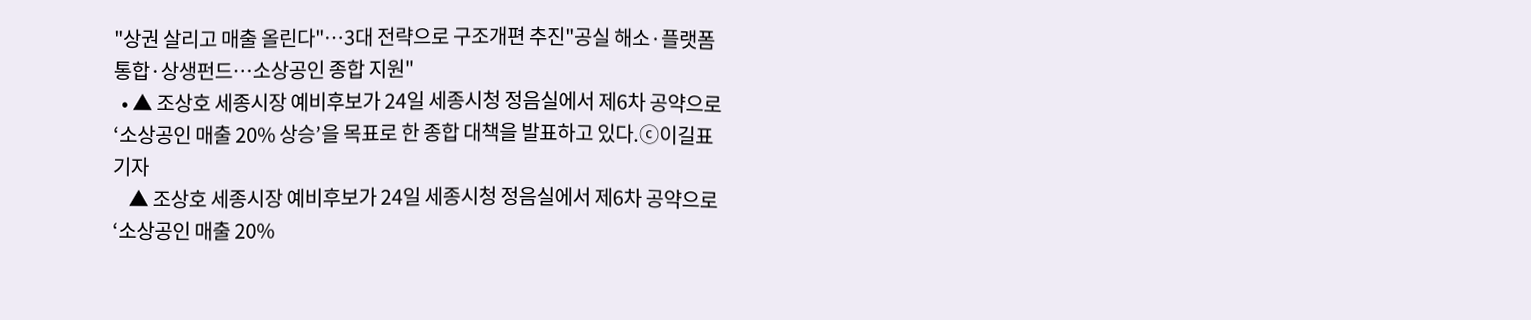"상권 살리고 매출 올린다"…3대 전략으로 구조개편 추진"공실 해소·플랫폼 통합·상생펀드…소상공인 종합 지원"
  • ▲ 조상호 세종시장 예비후보가 24일 세종시청 정음실에서 제6차 공약으로 ‘소상공인 매출 20% 상승’을 목표로 한 종합 대책을 발표하고 있다.ⓒ이길표 기자
    ▲ 조상호 세종시장 예비후보가 24일 세종시청 정음실에서 제6차 공약으로 ‘소상공인 매출 20%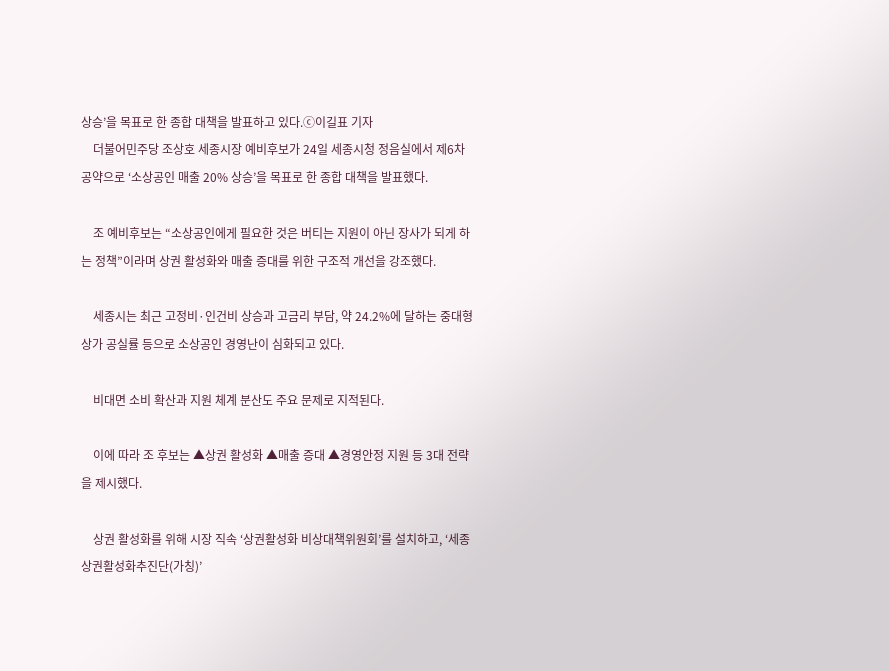상승’을 목표로 한 종합 대책을 발표하고 있다.ⓒ이길표 기자
    더불어민주당 조상호 세종시장 예비후보가 24일 세종시청 정음실에서 제6차 공약으로 ‘소상공인 매출 20% 상승’을 목표로 한 종합 대책을 발표했다.

    조 예비후보는 “소상공인에게 필요한 것은 버티는 지원이 아닌 장사가 되게 하는 정책”이라며 상권 활성화와 매출 증대를 위한 구조적 개선을 강조했다.

    세종시는 최근 고정비·인건비 상승과 고금리 부담, 약 24.2%에 달하는 중대형 상가 공실률 등으로 소상공인 경영난이 심화되고 있다.

    비대면 소비 확산과 지원 체계 분산도 주요 문제로 지적된다.

    이에 따라 조 후보는 ▲상권 활성화 ▲매출 증대 ▲경영안정 지원 등 3대 전략을 제시했다.

    상권 활성화를 위해 시장 직속 ‘상권활성화 비상대책위원회’를 설치하고, ‘세종상권활성화추진단(가칭)’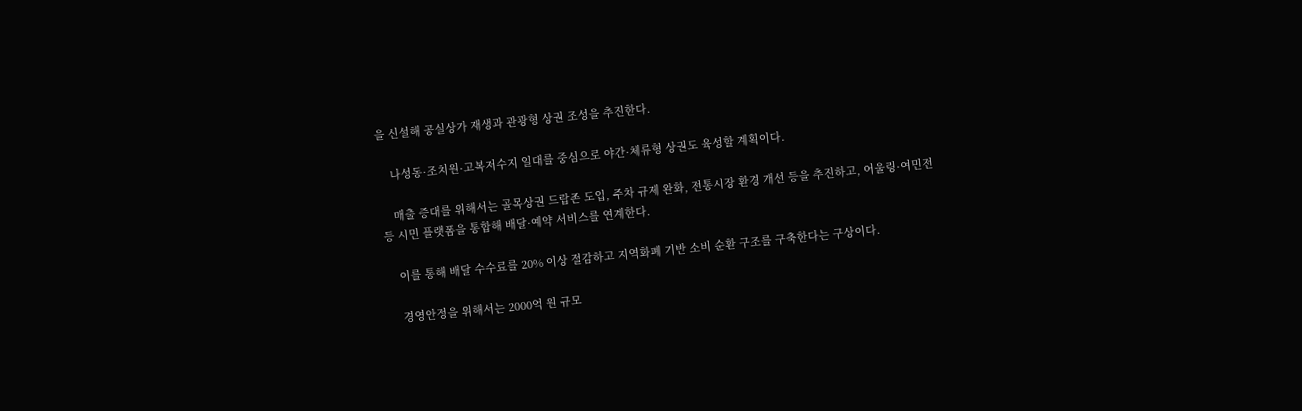을 신설해 공실상가 재생과 관광형 상권 조성을 추진한다.

    나성동·조치원·고복저수지 일대를 중심으로 야간·체류형 상권도 육성할 계획이다.

    매출 증대를 위해서는 골목상권 드랍존 도입, 주차 규제 완화, 전통시장 환경 개선 등을 추진하고, 어울링·여민전 등 시민 플랫폼을 통합해 배달·예약 서비스를 연계한다.

    이를 통해 배달 수수료를 20% 이상 절감하고 지역화폐 기반 소비 순환 구조를 구축한다는 구상이다.

    경영안정을 위해서는 2000억 원 규모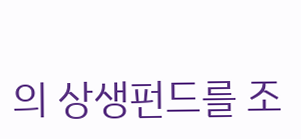의 상생펀드를 조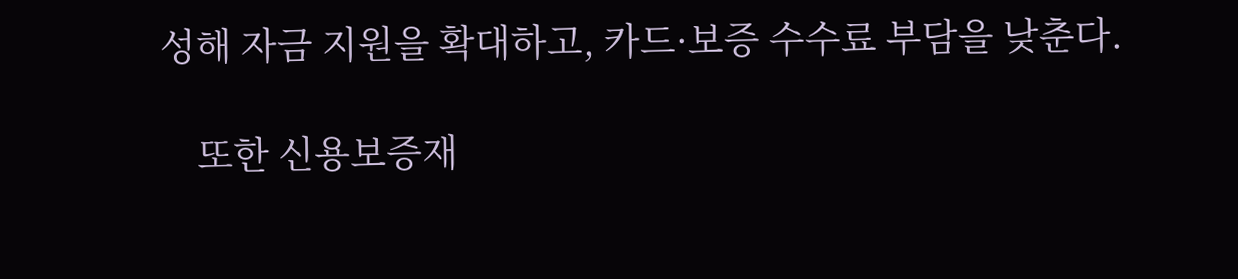성해 자금 지원을 확대하고, 카드·보증 수수료 부담을 낮춘다.

    또한 신용보증재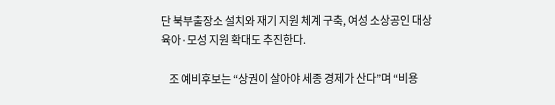단 북부출장소 설치와 재기 지원 체계 구축, 여성 소상공인 대상 육아·모성 지원 확대도 추진한다.

    조 예비후보는 “상권이 살아야 세종 경제가 산다”며 “비용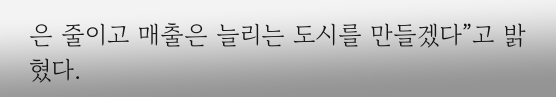은 줄이고 매출은 늘리는 도시를 만들겠다”고 밝혔다.